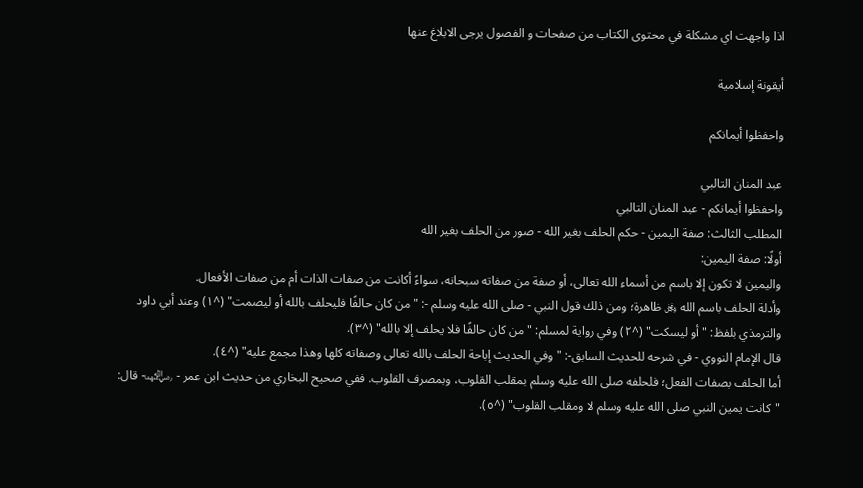اذا واجهت اي مشكلة في محتوى الكتاب من صفحات و الفصول يرجى الابلاغ عنها

أيقونة إسلامية

واحفظوا أيمانكم

عبد المنان التالبي
واحفظوا أيمانكم - عبد المنان التالبي
المطلب الثالث: صفة اليمين - حكم الحلف بغير الله - صور من الحلف بغير الله
أولًا: صفة اليمين:
واليمين لا تكون إلا باسم من أسماء الله تعالى، أو صفة من صفاته سبحانه، سواءً أكانت من صفات الذات أم من صفات الأفعال.
وأدلة الحلف باسم الله ﷿ ظاهرة؛ ومن ذلك قول النبي - صلى الله عليه وسلم -: "من كان حالفًا فليحلف بالله أو ليصمت" (^١) وعند أبي داود والترمذي بلفظ: "أو ليسكت" (^٢) وفي رواية لمسلم: "من كان حالفًا فلا يحلف إلا بالله" (^٣).
قال الإمام النووي - في شرحه للحديث السابق-: "وفي الحديث إباحة الحلف بالله تعالى وصفاته كلها وهذا مجمع عليه" (^٤).
أما الحلف بصفات الفعل؛ فلحلفه صلى الله عليه وسلم بمقلب القلوب، وبمصرف القلوب. ففي صحيح البخاري من حديث ابن عمر - ﵄- قال: "كانت يمين النبي صلى الله عليه وسلم لا ومقلب القلوب" (^٥).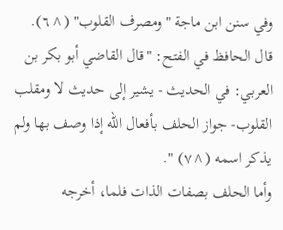وفي سنن ابن ماجة "ومصرف القلوب" (^٦).
قال الحافظ في الفتح: "قال القاضي أبو بكر بن العربي: في الحديث - يشير إلى حديث لا ومقلب القلوب- جواز الحلف بأفعال الله إذا وصف بها ولم يذكر اسمه (^٧) ".
وأما الحلف بصفات الذات فلما، أخرجه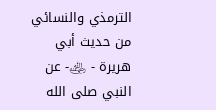الترمذي والنسائي من حديث أبي هريرة - ﵁- عن النبي صلى الله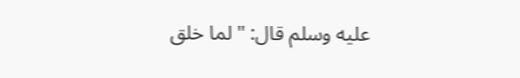عليه وسلم قال: " لما خلق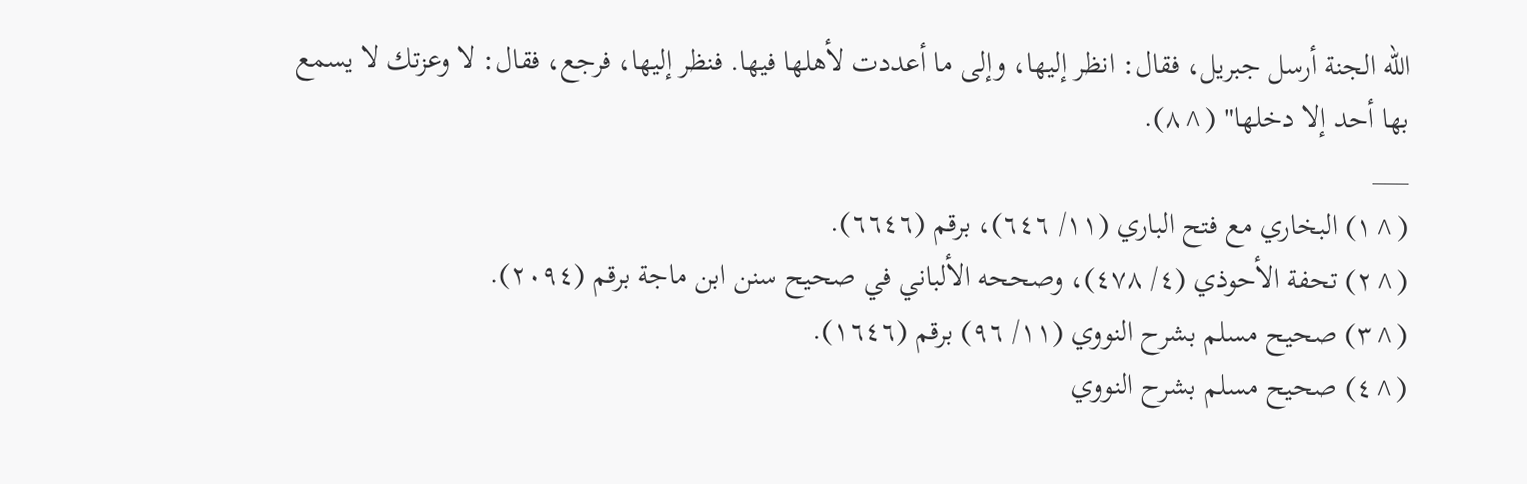الله الجنة أرسل جبريل، فقال: انظر إليها، وإلى ما أعددت لأهلها فيها. فنظر إليها، فرجع، فقال: لا وعزتك لا يسمع بها أحد إلا دخلها" (^٨).
___
(^١) البخاري مع فتح الباري (١١/ ٦٤٦)، برقم (٦٦٤٦).
(^٢) تحفة الأحوذي (٤/ ٤٧٨)، وصححه الألباني في صحيح سنن ابن ماجة برقم (٢٠٩٤).
(^٣) صحيح مسلم بشرح النووي (١١/ ٩٦) برقم (١٦٤٦).
(^٤) صحيح مسلم بشرح النووي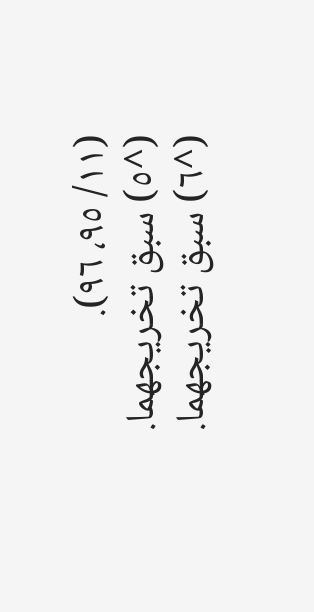(١١/ ٩٥، ٩٦).
(^٥) سبق تخريجهما.
(^٦) سبق تخريجهما.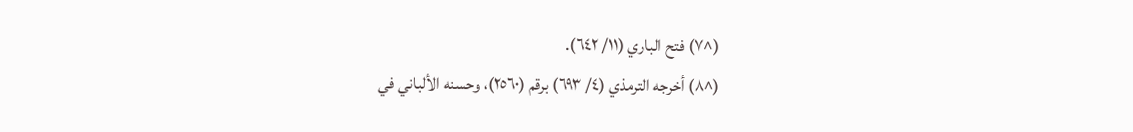(^٧) فتح الباري (١١/ ٦٤٢).
(^٨) أخرجه الترمذي (٤/ ٦٩٣) برقم (٢٥٦٠)، وحسنه الألباني في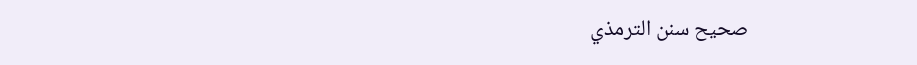صحيح سنن الترمذي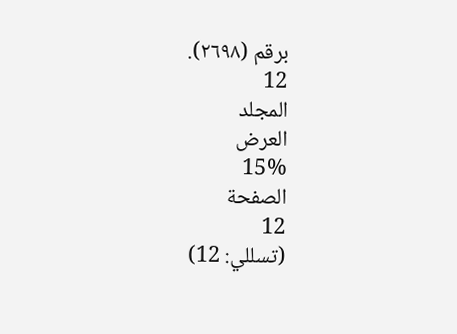برقم (٢٦٩٨).
12
المجلد
العرض
15%
الصفحة
12
(تسللي: 12)